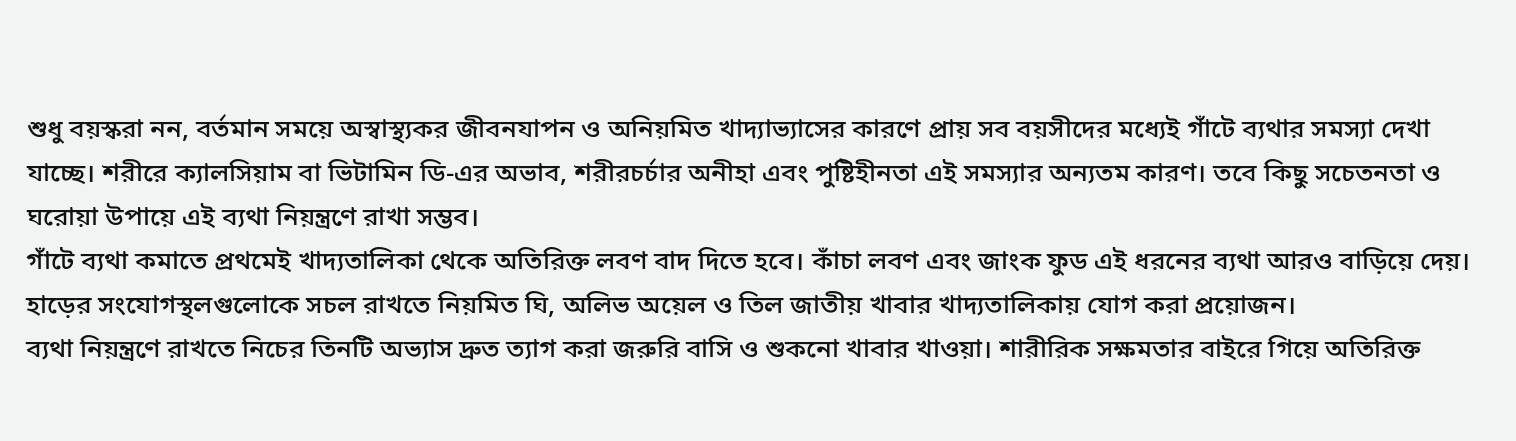শুধু বয়স্করা নন, বর্তমান সময়ে অস্বাস্থ্যকর জীবনযাপন ও অনিয়মিত খাদ্যাভ্যাসের কারণে প্রায় সব বয়সীদের মধ্যেই গাঁটে ব্যথার সমস্যা দেখা যাচ্ছে। শরীরে ক্যালসিয়াম বা ভিটামিন ডি-এর অভাব, শরীরচর্চার অনীহা এবং পুষ্টিহীনতা এই সমস্যার অন্যতম কারণ। তবে কিছু সচেতনতা ও ঘরোয়া উপায়ে এই ব্যথা নিয়ন্ত্রণে রাখা সম্ভব।
গাঁটে ব্যথা কমাতে প্রথমেই খাদ্যতালিকা থেকে অতিরিক্ত লবণ বাদ দিতে হবে। কাঁচা লবণ এবং জাংক ফুড এই ধরনের ব্যথা আরও বাড়িয়ে দেয়। হাড়ের সংযোগস্থলগুলোকে সচল রাখতে নিয়মিত ঘি, অলিভ অয়েল ও তিল জাতীয় খাবার খাদ্যতালিকায় যোগ করা প্রয়োজন।
ব্যথা নিয়ন্ত্রণে রাখতে নিচের তিনটি অভ্যাস দ্রুত ত্যাগ করা জরুরি বাসি ও শুকনো খাবার খাওয়া। শারীরিক সক্ষমতার বাইরে গিয়ে অতিরিক্ত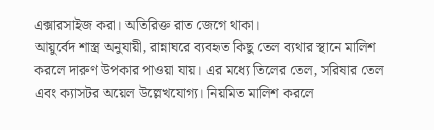এক্সারসাইজ করা। অতিরিক্ত রাত জেগে থাকা।
আয়ুর্বেদ শাস্ত্র অনুযায়ী, রান্নাঘরে ব্যবহৃত কিছু তেল ব্যথার স্থানে মালিশ করলে দারুণ উপকার পাওয়া যায়। এর মধ্যে তিলের তেল, সরিষার তেল এবং ক্যাসটর অয়েল উল্লেখযোগ্য। নিয়মিত মালিশ করলে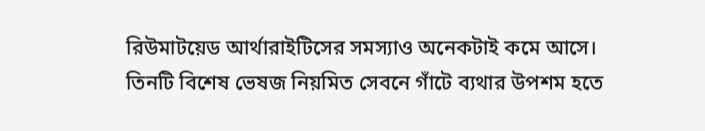রিউমাটয়েড আর্থারাইটিসের সমস্যাও অনেকটাই কমে আসে।
তিনটি বিশেষ ভেষজ নিয়মিত সেবনে গাঁটে ব্যথার উপশম হতে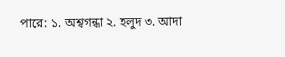পারে: ১. অশ্বগন্ধা ২. হলুদ ৩. আদা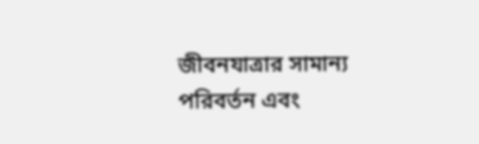জীবনযাত্রার সামান্য পরিবর্তন এবং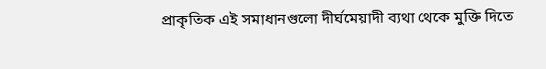প্রাকৃতিক এই সমাধানগুলো দীর্ঘমেয়াদী ব্যথা থেকে মুক্তি দিতে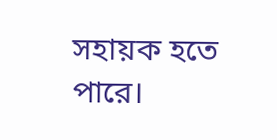সহায়ক হতে পারে।